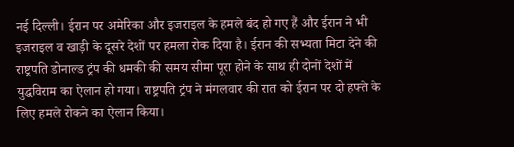नई दिल्ली। ईरान पर अमेरिका और इजराइल के हमले बंद हो गए हैं और ईरान ने भी इजराइल व खाड़ी के दूसरे देशों पर हमला रोक दिया है। ईरान की सभ्यता मिटा देने की राष्ट्रपति डोनाल्ड ट्रंप की धमकी की समय सीमा पूरा होने के साथ ही दोनों देशों में युद्धविराम का ऐलान हो गया। राष्ट्रपति ट्रंप ने मंगलवार की रात को ईरान पर दो हफ्ते के लिए हमले रोकने का ऐलान किया।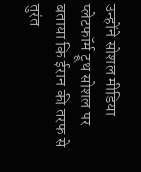उन्होंने सोशल मीडिया प्लेटफॉर्म ट्रूथ सोशल पर बताया कि ईरान की तरफ से तुरंत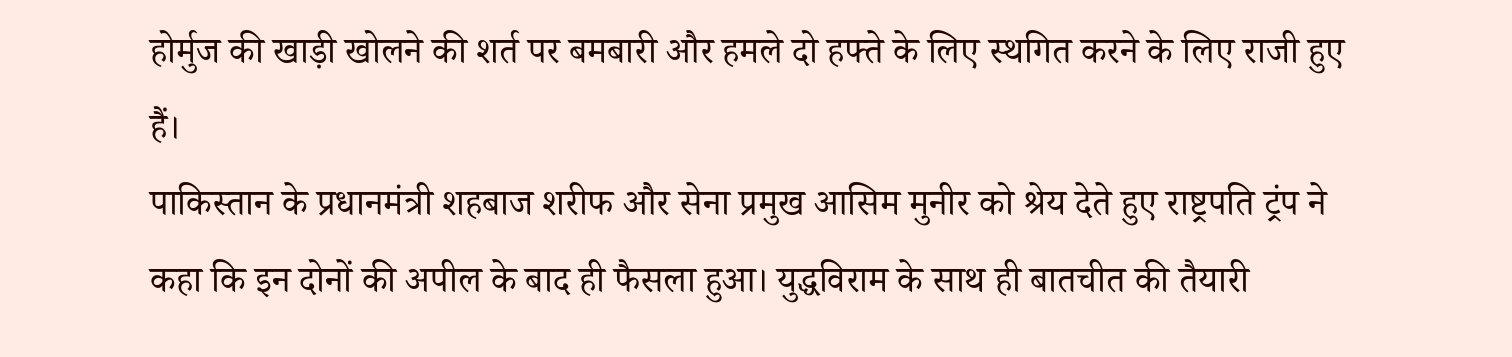होर्मुज की खाड़ी खोलने की शर्त पर बमबारी और हमले दो हफ्ते के लिए स्थगित करने के लिए राजी हुए हैं।
पाकिस्तान के प्रधानमंत्री शहबाज शरीफ और सेना प्रमुख आसिम मुनीर को श्रेय देते हुए राष्ट्रपति ट्रंप ने कहा कि इन दोनों की अपील के बाद ही फैसला हुआ। युद्धविराम के साथ ही बातचीत की तैयारी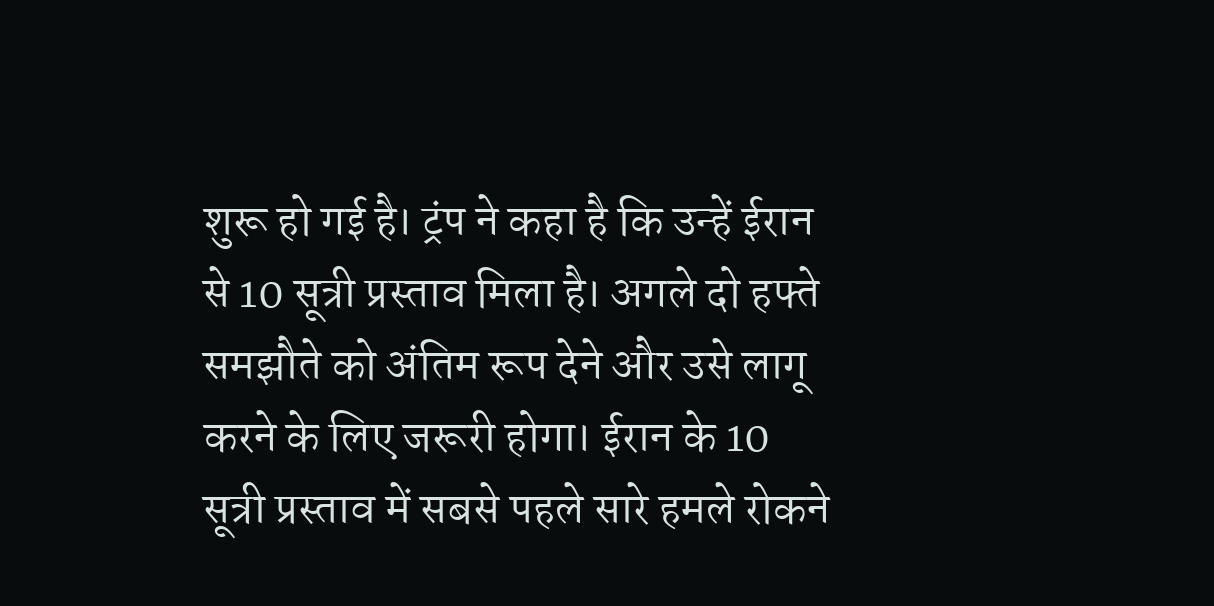शुरू हो गई है। ट्रंप ने कहा है कि उन्हें ईरान से 10 सूत्री प्रस्ताव मिला है। अगले दो हफ्ते समझौते को अंतिम रूप देने और उसे लागू करने के लिए जरूरी होगा। ईरान के 10 सूत्री प्रस्ताव में सबसे पहले सारे हमले रोकने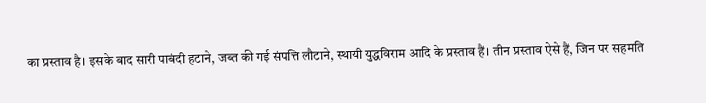का प्रस्ताव है। इसके बाद सारी पाबंदी हटाने, जब्त की गई संपत्ति लौटाने, स्थायी युद्धविराम आदि के प्रस्ताव हैं। तीन प्रस्ताव ऐसे हैं, जिन पर सहमति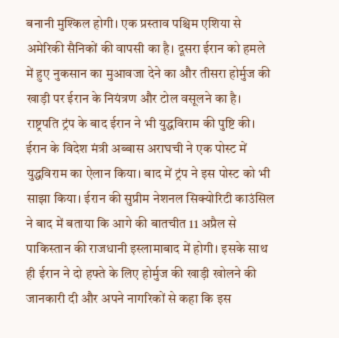बनानी मुश्किल होगी। एक प्रस्ताव पश्चिम एशिया से अमेरिकी सैनिकों की वापसी का है। दूसरा ईरान को हमले में हुए नुकसान का मुआवजा देने का और तीसरा होर्मुज की खाड़ी पर ईरान के नियंत्रण और टोल वसूलने का है।
राष्ट्रपति ट्रंप के बाद ईरान ने भी युद्धविराम की पुष्टि की। ईरान के विदेश मंत्री अब्बास अराघची ने एक पोस्ट में युद्धविराम का ऐलान किया। बाद में ट्रंप ने इस पोस्ट को भी साझा किया। ईरान की सुप्रीम नेशनल सिक्योरिटी काउंसिल ने बाद में बताया कि आगे की बातचीत 11 अप्रैल से पाकिस्तान की राजधानी इस्लामाबाद में होगी। इसके साथ ही ईरान ने दो हफ्ते के लिए होर्मुज की खाड़ी खोलने की जानकारी दी और अपने नागरिकों से कहा कि इस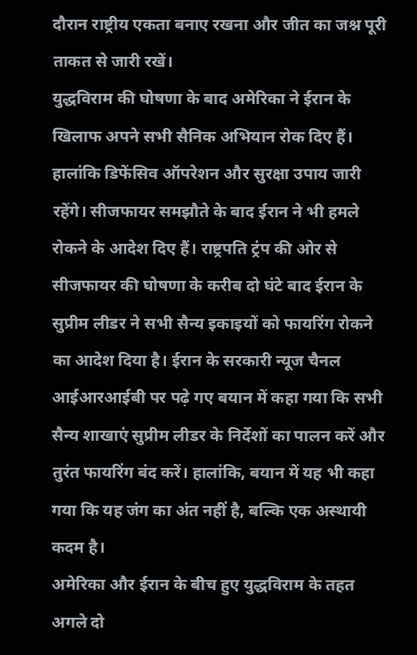दौरान राष्ट्रीय एकता बनाए रखना और जीत का जश्न पूरी ताकत से जारी रखें।
युद्धविराम की घोषणा के बाद अमेरिका ने ईरान के खिलाफ अपने सभी सैनिक अभियान रोक दिए हैं। हालांकि डिफेंसिव ऑपरेशन और सुरक्षा उपाय जारी रहेंगे। सीजफायर समझौते के बाद ईरान ने भी हमले रोकने के आदेश दिए हैं। राष्ट्रपति ट्रंप की ओर से सीजफायर की घोषणा के करीब दो घंटे बाद ईरान के सुप्रीम लीडर ने सभी सैन्य इकाइयों को फायरिंग रोकने का आदेश दिया है। ईरान के सरकारी न्यूज चैनल आईआरआईबी पर पढ़े गए बयान में कहा गया कि सभी सैन्य शाखाएं सुप्रीम लीडर के निर्देशों का पालन करें और तुरंत फायरिंग बंद करें। हालांकि, बयान में यह भी कहा गया कि यह जंग का अंत नहीं है, बल्कि एक अस्थायी कदम है।
अमेरिका और ईरान के बीच हुए युद्धविराम के तहत अगले दो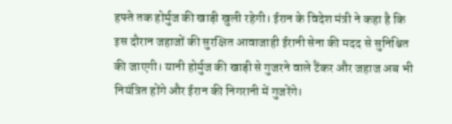हफ्ते तक होर्मुज की खाड़ी खुली रहेगी। ईरान के विदेश मंत्री ने कहा है कि इस दौरान जहाजों की सुरक्षित आवाजाही ईरानी सेना की मदद से सुनिश्चित की जाएगी। यानी होर्मुज की खाड़ी से गुजरने वाले टैंकर और जहाज अब भी नियंत्रित होंगे और ईरान की निगरानी में गुजरेंगे।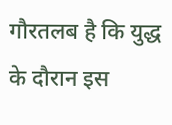गौरतलब है कि युद्ध के दौरान इस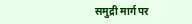समुद्री मार्ग पर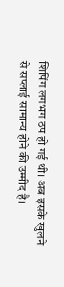शिपिंग लगभग ठप हो गई थी। अब इसके खुलने से सप्लाई सामान्य होने की उम्मीद है।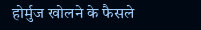होर्मुज खोलने के फैसले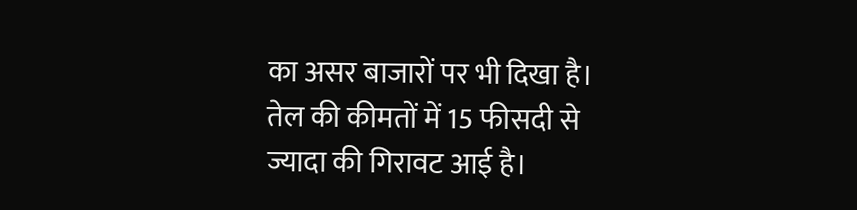का असर बाजारों पर भी दिखा है। तेल की कीमतों में 15 फीसदी से ज्यादा की गिरावट आई है।